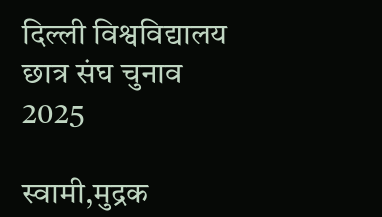दिल्ली विश्वविद्यालय छात्र संघ चुनाव 2025

स्वामी,मुद्रक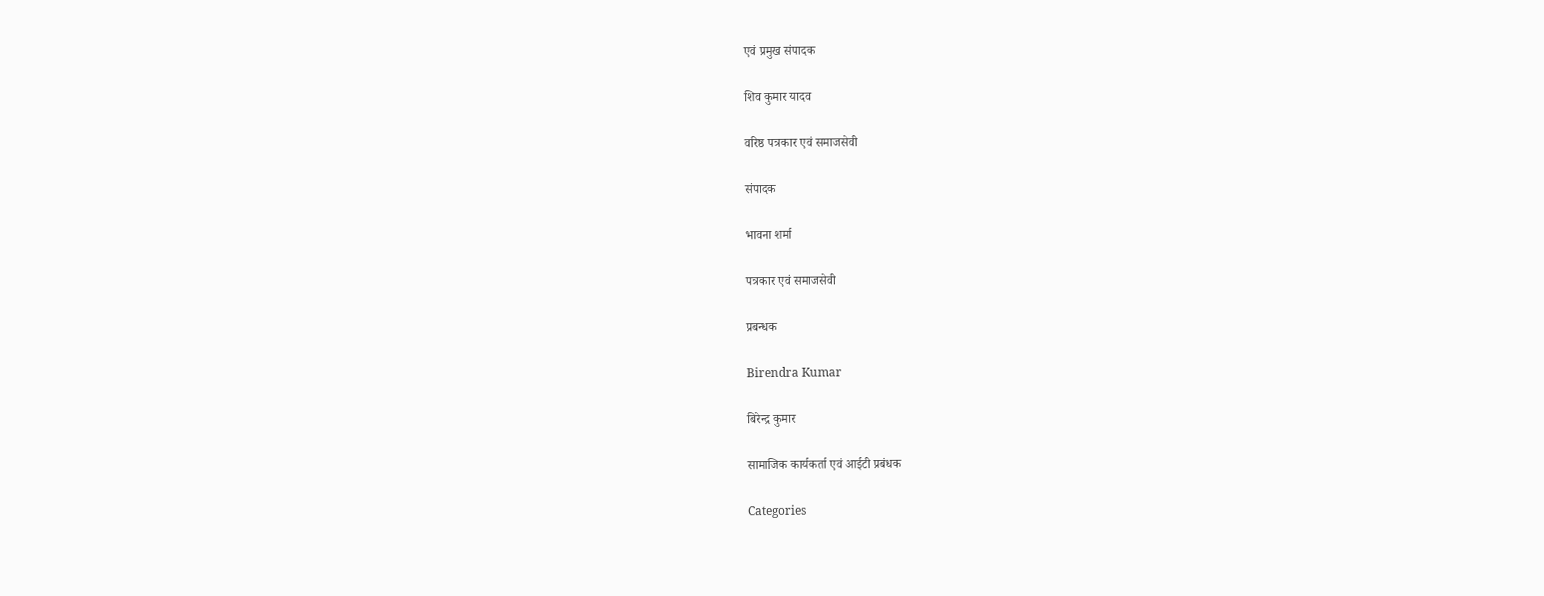एवं प्रमुख संपादक

शिव कुमार यादव

वरिष्ठ पत्रकार एवं समाजसेवी

संपादक

भावना शर्मा

पत्रकार एवं समाजसेवी

प्रबन्धक

Birendra Kumar

बिरेन्द्र कुमार

सामाजिक कार्यकर्ता एवं आईटी प्रबंधक

Categories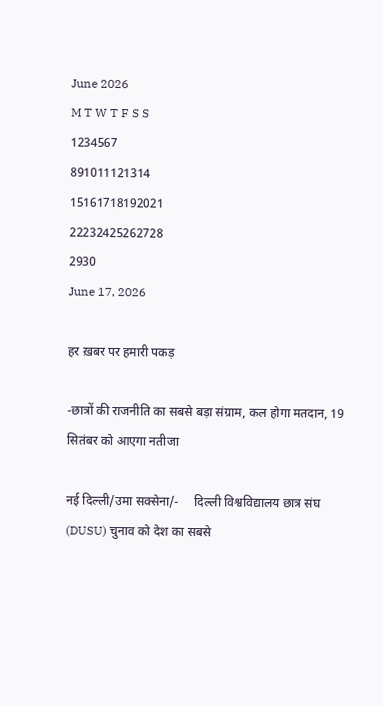June 2026
M T W T F S S
1234567
891011121314
15161718192021
22232425262728
2930
June 17, 2026

हर ख़बर पर हमारी पकड़

-छात्रों की राजनीति का सबसे बड़ा संग्राम, कल होगा मतदान, 19 सितंबर को आएगा नतीजा

नई दिल्ली/उमा सक्सेना/-     दिल्ली विश्वविद्यालय छात्र संघ (DUSU) चुनाव को देश का सबसे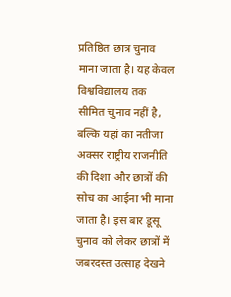प्रतिष्ठित छात्र चुनाव माना जाता है। यह केवल विश्वविद्यालय तक सीमित चुनाव नहीं है, बल्कि यहां का नतीजा अक्सर राष्ट्रीय राजनीति की दिशा और छात्रों की सोच का आईना भी माना जाता है। इस बार डूसू चुनाव को लेकर छात्रों में जबरदस्त उत्साह देखने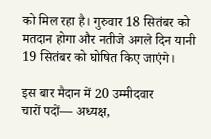को मिल रहा है। गुरुवार 18 सितंबर को मतदान होगा और नतीजे अगले दिन यानी 19 सितंबर को घोषित किए जाएंगे।

इस बार मैदान में 20 उम्मीदवार
चारों पदों— अध्यक्ष,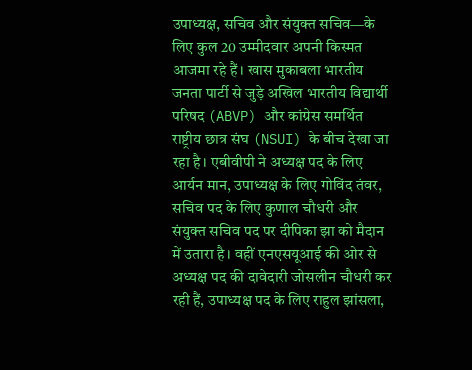उपाध्यक्ष, सचिव और संयुक्त सचिव—के लिए कुल 20 उम्मीदवार अपनी किस्मत आजमा रहे हैं। खास मुकाबला भारतीय जनता पार्टी से जुड़े अखिल भारतीय विद्यार्थी परिषद (ABVP) और कांग्रेस समर्थित राष्ट्रीय छात्र संघ (NSUI) के बीच देखा जा रहा है। एबीवीपी ने अध्यक्ष पद के लिए आर्यन मान, उपाध्यक्ष के लिए गोविंद तंवर, सचिव पद के लिए कुणाल चौधरी और संयुक्त सचिव पद पर दीपिका झा को मैदान में उतारा है। वहीं एनएसयूआई की ओर से अध्यक्ष पद की दावेदारी जोसलीन चौधरी कर रही हैं, उपाध्यक्ष पद के लिए राहुल झांसला,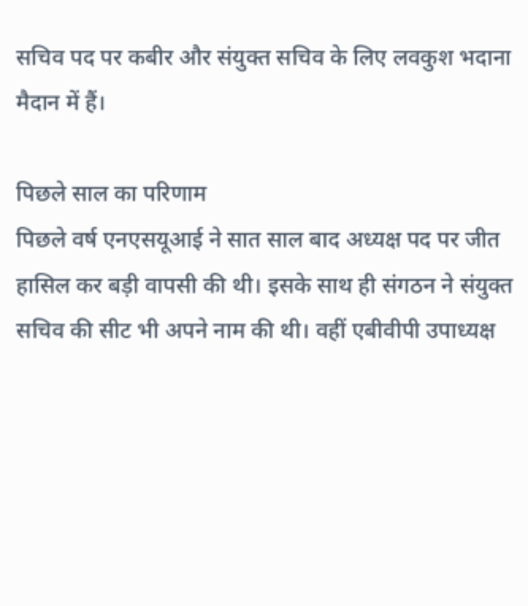सचिव पद पर कबीर और संयुक्त सचिव के लिए लवकुश भदाना मैदान में हैं।

पिछले साल का परिणाम
पिछले वर्ष एनएसयूआई ने सात साल बाद अध्यक्ष पद पर जीत हासिल कर बड़ी वापसी की थी। इसके साथ ही संगठन ने संयुक्त सचिव की सीट भी अपने नाम की थी। वहीं एबीवीपी उपाध्यक्ष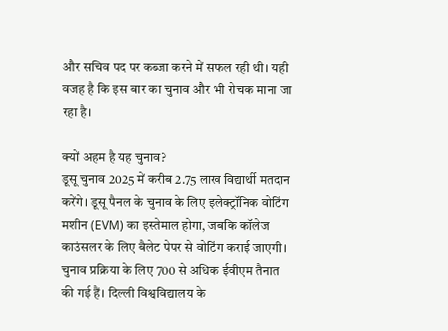और सचिव पद पर कब्जा करने में सफल रही थी। यही वजह है कि इस बार का चुनाव और भी रोचक माना जा रहा है।

क्यों अहम है यह चुनाव?
डूसू चुनाव 2025 में करीब 2.75 लाख विद्यार्थी मतदान करेंगे। डूसू पैनल के चुनाव के लिए इलेक्ट्रॉनिक वोटिंग मशीन (EVM) का इस्तेमाल होगा, जबकि कॉलेज काउंसलर के लिए बैलेट पेपर से वोटिंग कराई जाएगी। चुनाव प्रक्रिया के लिए 700 से अधिक ईवीएम तैनात की गई हैं। दिल्ली विश्वविद्यालय के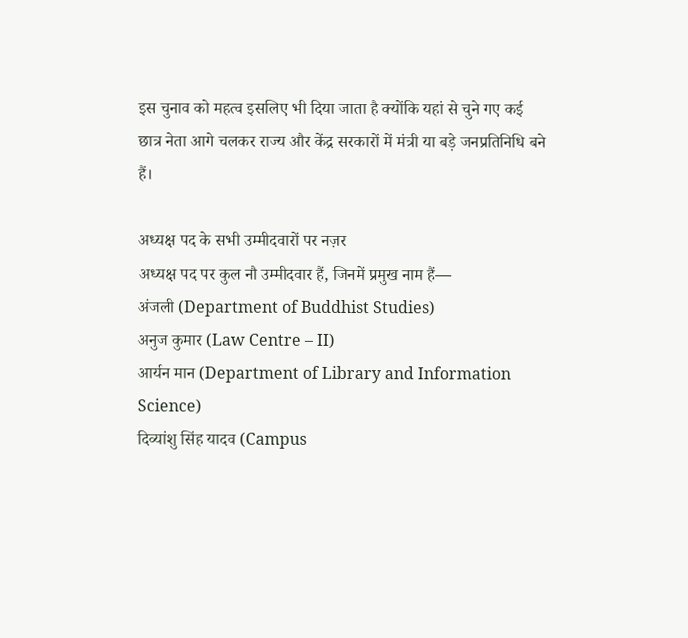इस चुनाव को महत्व इसलिए भी दिया जाता है क्योंकि यहां से चुने गए कई छात्र नेता आगे चलकर राज्य और केंद्र सरकारों में मंत्री या बड़े जनप्रतिनिधि बने हैं।

अध्यक्ष पद के सभी उम्मीदवारों पर नज़र
अध्यक्ष पद पर कुल नौ उम्मीदवार हैं, जिनमें प्रमुख नाम हैं—
अंजली (Department of Buddhist Studies)
अनुज कुमार (Law Centre – II)
आर्यन मान (Department of Library and Information Science)
दिव्यांशु सिंह यादव (Campus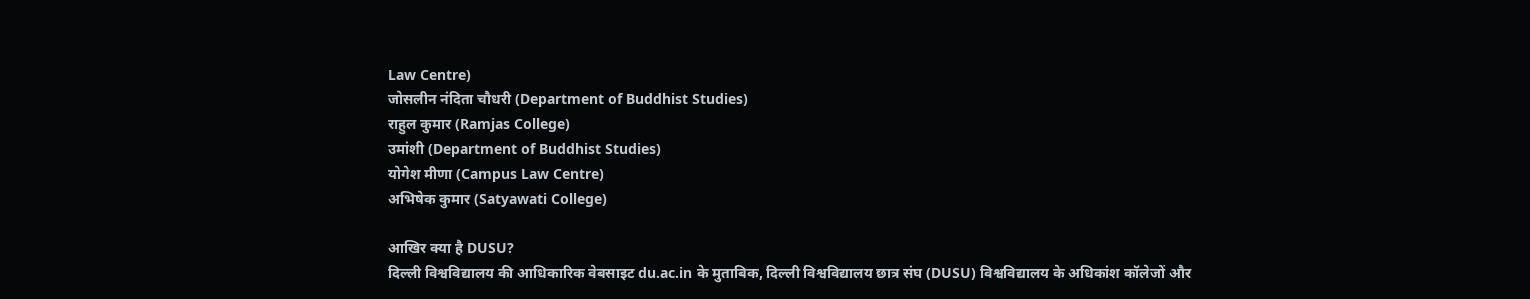Law Centre)
जोसलीन नंदिता चौधरी (Department of Buddhist Studies)
राहुल कुमार (Ramjas College)
उमांशी (Department of Buddhist Studies)
योगेश मीणा (Campus Law Centre)
अभिषेक कुमार (Satyawati College)

आखिर क्या है DUSU?
दिल्ली विश्वविद्यालय की आधिकारिक वेबसाइट du.ac.in के मुताबिक, दिल्ली विश्वविद्यालय छात्र संघ (DUSU) विश्वविद्यालय के अधिकांश कॉलेजों और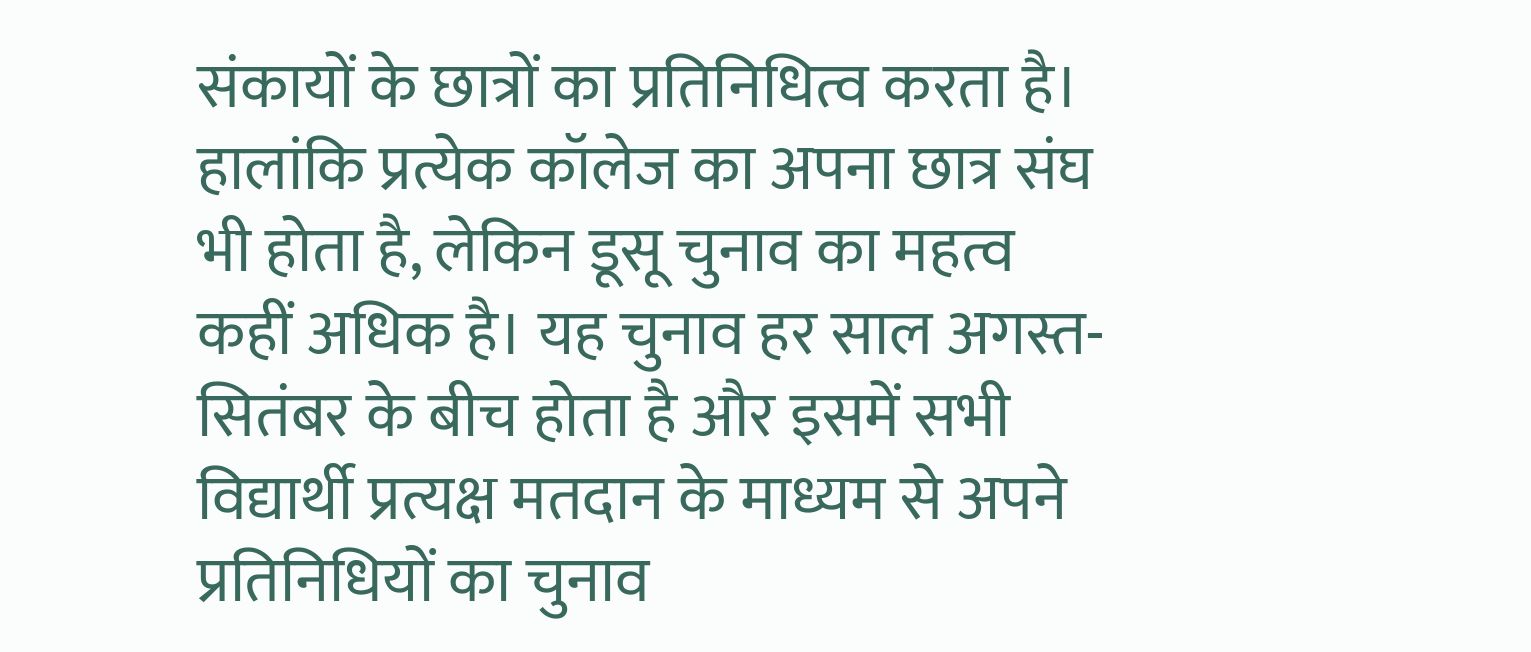संकायों के छात्रों का प्रतिनिधित्व करता है। हालांकि प्रत्येक कॉलेज का अपना छात्र संघ भी होता है, लेकिन डूसू चुनाव का महत्व कहीं अधिक है। यह चुनाव हर साल अगस्त-सितंबर के बीच होता है और इसमें सभी विद्यार्थी प्रत्यक्ष मतदान के माध्यम से अपने प्रतिनिधियों का चुनाव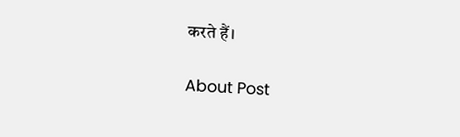करते हैं।

About Post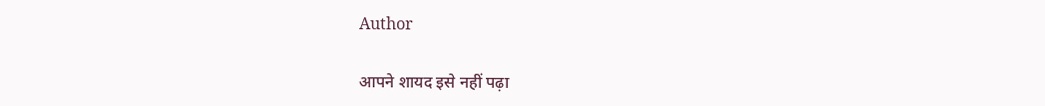Author

आपने शायद इसे नहीं पढ़ा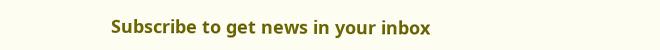Subscribe to get news in your inbox